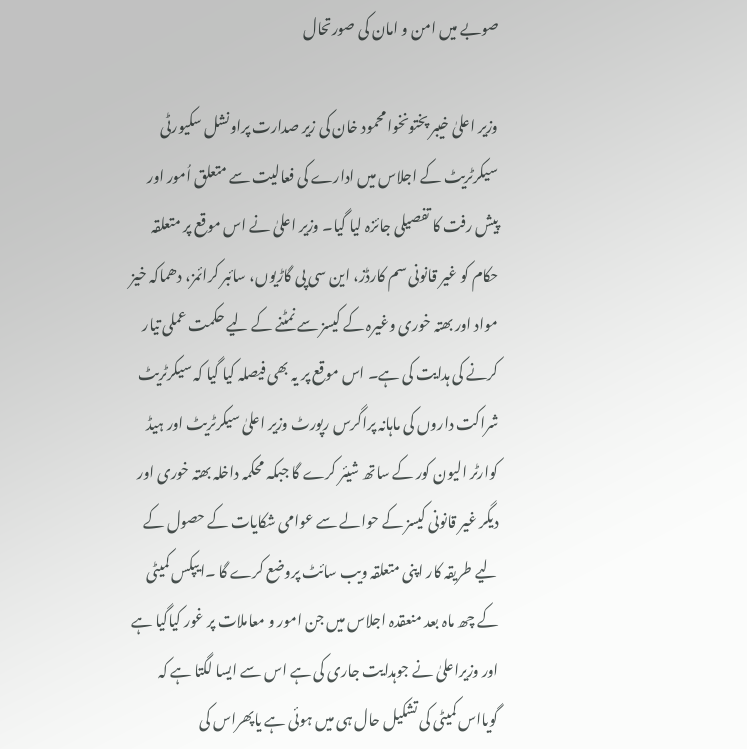صوبے میں امن و امان کی صورتحال

وزیر اعلیٰ خیبر پختونخوا محمود خان کی زیر صدارت پراونشل سکیورٹی سیکرٹریٹ کے اجلاس میں ادارے کی فعالیت سے متعلق اُمور اور پیش رفت کا تفصیلی جائزہ لیا گیا۔ وزیر اعلیٰ نے اس موقع پر متعلقہ حکام کو غیر قانونی سم کارڈز، این سی پی گاڑیوں، سائبر کرائمز، دھماکہ خیز مواد اور بھتہ خوری وغیرہ کے کیسز سے نمٹنے کے لیے حکمت عملی تیار کرنے کی ہدایت کی ہے۔ اس موقع پر یہ بھی فیصلہ کیا گیا کہ سیکرٹریٹ شراکت داروں کی ماہانہ پراگرس رپورٹ وزیر اعلیٰ سیکرٹریٹ اور ہیڈ کوارٹر الیون کور کے ساتھ شیئر کرے گا جبکہ محکمہ داخلہ بھتہ خوری اور دیگر غیر قانونی کیسز کے حوالے سے عوامی شکایات کے حصول کے لیے طریقہ کار اپنی متعلقہ ویب سائٹ پروضع کرے گا ۔ایپکس کمیٹی کے چھ ماہ بعد منعقدہ اجلاس میں جن امور و معاملات پر غور کیاگیا ہے اور وزیراعلیٰ نے جوہدایت جاری کی ہے اس سے ایسا لگتا ہے کہ گویااس کمیٹی کی تشکیل حال ہی میں ہوئی ہے یاپھراس کی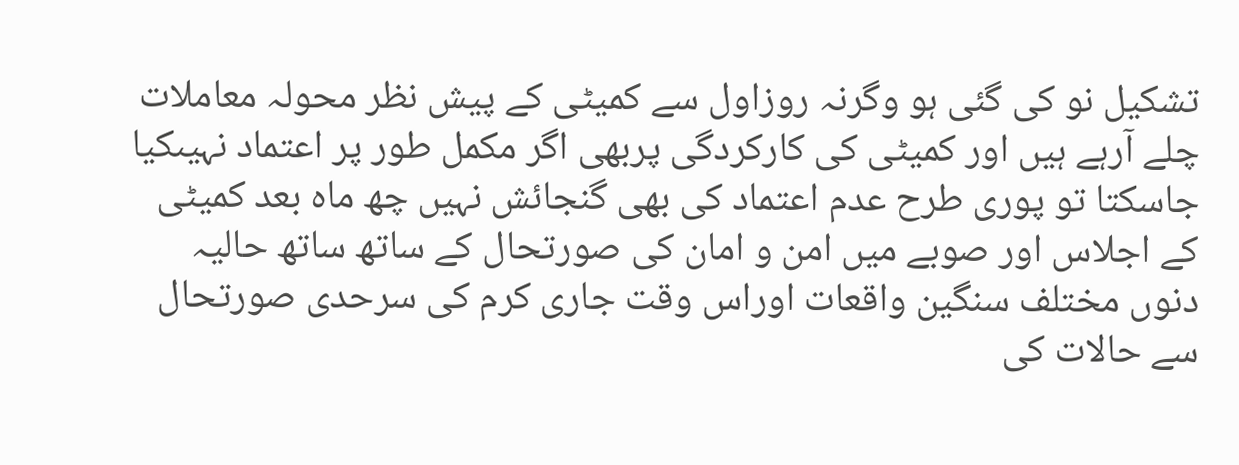تشکیل نو کی گئی ہو وگرنہ روزاول سے کمیٹی کے پیش نظر محولہ معاملات چلے آرہے ہیں اور کمیٹی کی کارکردگی پربھی اگر مکمل طور پر اعتماد نہیںکیا جاسکتا تو پوری طرح عدم اعتماد کی بھی گنجائش نہیں چھ ماہ بعد کمیٹی کے اجلاس اور صوبے میں امن و امان کی صورتحال کے ساتھ ساتھ حالیہ دنوں مختلف سنگین واقعات اوراس وقت جاری کرم کی سرحدی صورتحال سے حالات کی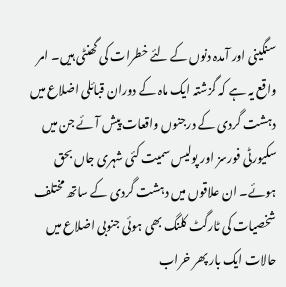سنگینی اور آمدہ دنوں کے لئے خطرات کی گھنٹی ہیں۔ امر واقع یہ ہے کہ گزشتہ ایک ماہ کے دوران قبائلی اضلاع میں دہشت گردی کے درجنوں واقعات پیش آئے جن میں سکیورٹی فورسز اور پولیس سمیت کئی شہری جاں بحق ہوئے۔ ان علاقوں میں دہشت گردی کے ساتھ مختلف شخصیات کی ٹارگٹ کلنگ بھی ہوئی جنوبی اضلاع میں حالات ایک بار پھر خراب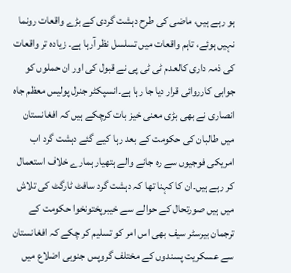ہو رہے ہیں، ماضی کی طرح دہشت گردی کے بڑے واقعات رونما نہیں ہوئے، تاہم واقعات میں تسلسل نظر آرہا ہے۔ زیادہ تر واقعات کی ذمہ داری کالعدم ٹی ٹی پی نے قبول کی اور ان حملوں کو جوابی کارروائی قرار دیا جا رہا ہے۔انسپکٹر جنرل پولیس معظم جاہ انصاری نے بھی بڑی معنی خیز بات کرچکے ہیں کہ افغانستان میں طالبان کی حکومت کے بعد رہا کیے گئے دہشت گرد اب امریکی فوجیوں سے رہ جانے والے ہتھیار ہمارے خلاف استعمال کر رہے ہیں۔ان کا کہنا تھا کہ دہشت گرد سافٹ ٹارگٹ کی تلاش میں ہیں صورتحال کے حوالے سے خیبرپختونخوا حکومت کے ترجمان بیرسٹر سیف بھی اس امر کو تسلیم کر چکے کہ افغانستان سے عسکریت پسندوں کے مختلف گروپس جنوبی اضلاع میں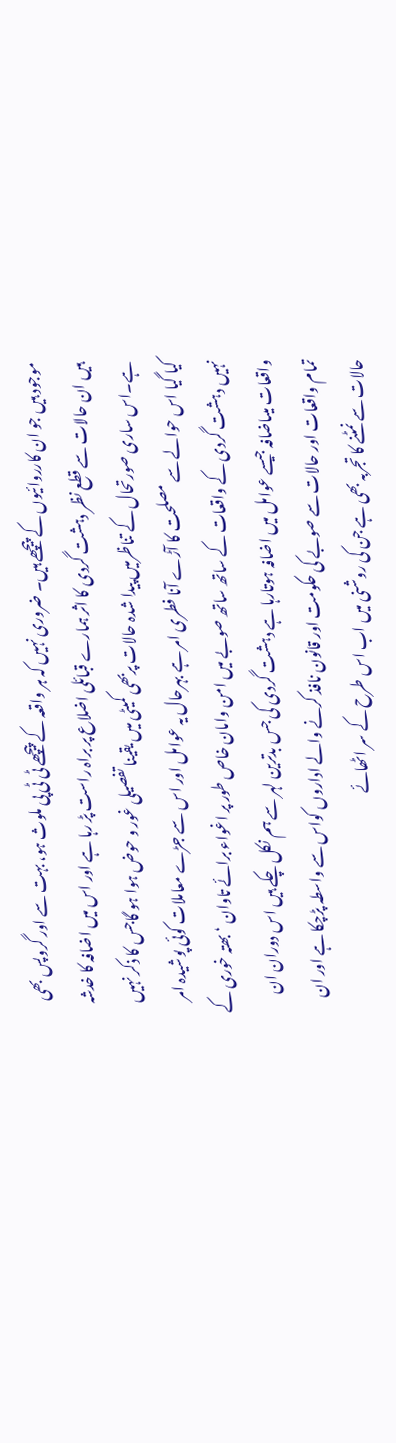موجود ہیں جو ان کارروائیوں کے پیچھے ہیں۔ ضروری نہیں کہ ہر واقعہ کے پیچھے ٹی ٹی پی ملوث ہو، بہت سے اور گروپس بھی ہیں ان حالات سے قطع نظر دہشت گردی کا اثر ہمارے قبائلی اضلاع پر براہ راست پڑ رہا ہے اور اس میں اضافہ کا خدشہ ہے۔اس ساری صورتحال کے تناظرمیں پیدا شدہ حالات پربھی کمیٹی میں یقینا تفصیلی غور و حوض ہوا ہو گاجس کا ذکر نہیں کیا گیا اس حوالے سے مصلحت کا آڑے آنا فطری امر ہے بہرحال یہ عوامل اور اس سے جڑے معاملات کوئی پوشیدہ امر نہیں دہشت گردی کے واقعات کے ساتھ ساتھ صوبے میں امن وامان خاص طور پر اغواء برائے تاوان ‘ بھتہ خوری کے واقعات میںاضافہ جیسے عوامل میں اضافہ ہوتارہا ہے دہشت گردی کی جس بدترین لہر سے ہم نکل چکے ہیں اس دوران ان تمام واقعات اور حالات سے صوبے کی حکومت اور قانون نافذ کرنے والے اداروں کواس سے واسطہ پڑچکا ہے اور ان حالات سے نمٹنے کا تجربہ بھی ہے جن کی روشنی میں اب اس طرح کے سر اٹھائے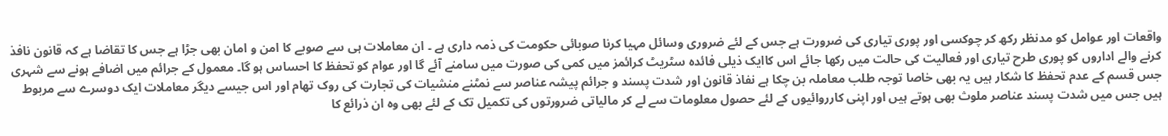واقعات اور عوامل کو مدنظر رکھ کر چوکسی اور پوری تیاری کی ضرورت ہے جس کے لئے ضروری وسائل مہیا کرنا صوبائی حکومت کی ذمہ داری ہے ۔ ان معاملات ہی سے صوبے کا امن و امان بھی جڑا ہے جس کا تقاضا ہے کہ قانون نافذ کرنے والے اداروں کو پوری طرح تیاری اور فعالیت کی حالت میں رکھا جائے اس کاایک ذیلی فائدہ سٹریٹ کرائمز میں کمی کی صورت میں سامنے آئے گا اور عوام کو تحفظ کا احساس ہو گا۔ معمول کے جرائم میں اضافے ہونے سے شہری جس قسم کے عدم تحفظ کا شکار ہیں یہ بھی خاصا توجہ طلب معاملہ بن چکا ہے نفاذ قانون اور شدت پسند و جرائم پیشہ عناصر سے نمٹنے منشیات کی تجارت کی روک تھام اور اس جیسے دیگر معاملات ایک دوسرے سے مربوط ہیں جس میں شدت پسند عناصر ملوث بھی ہوتے ہیں اور اپنی کارروائیوں کے لئے حصول معلومات سے لے کر مالیاتی ضرورتوں کی تکمیل تک کے لئے بھی وہ ان ذرائع کا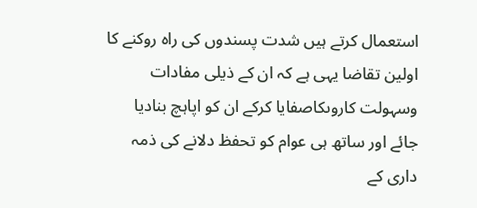استعمال کرتے ہیں شدت پسندوں کی راہ روکنے کا اولین تقاضا یہی ہے کہ ان کے ذیلی مفادات وسہولت کاروںکاصفایا کرکے ان کو اپاہچ بنادیا جائے اور ساتھ ہی عوام کو تحفظ دلانے کی ذمہ داری کے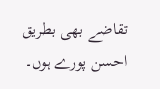تقاضے بھی بطریق احسن پورے ہوں۔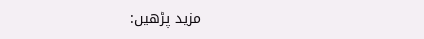مزید پڑھیں: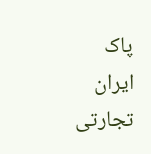پاک ایران تجارتی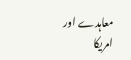معاہدے اور امریکا